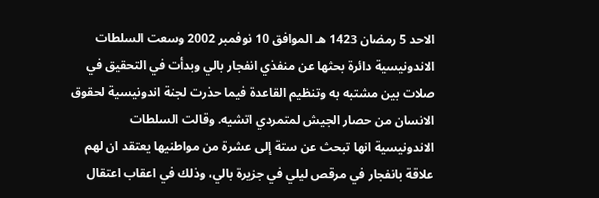الاحد 5 رمضان 1423 هـ الموافق 10 نوفمبر 2002 وسعت السلطات الاندونيسية دائرة بحثها عن منفذي انفجار بالي وبدأت في التحقيق في صلات بين مشتبه به وتنظيم القاعدة فيما حذرت لجنة اندونيسية لحقوق الانسان من حصار الجيش لمتمردي اتشيه. وقالت السلطات الاندونيسية انها تبحث عن ستة إلى عشرة من مواطنيها يعتقد ان لهم علاقة بانفجار في مرقص ليلي في جزيرة بالي، وذلك في اعقاب اعتقال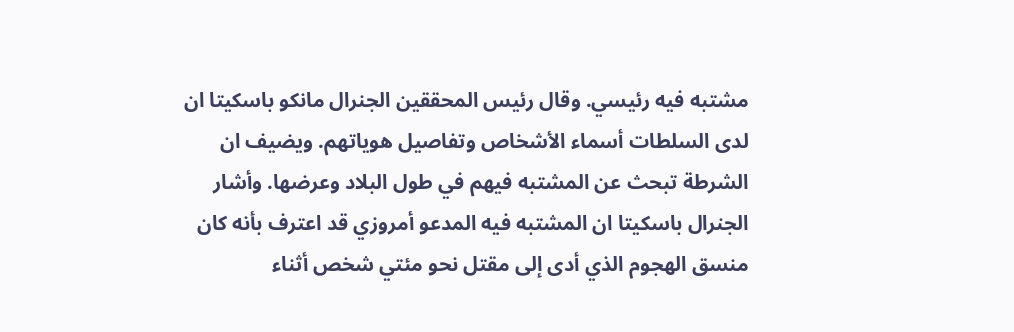مشتبه فيه رئيسي. وقال رئيس المحققين الجنرال مانكو باسكيتا ان لدى السلطات أسماء الأشخاص وتفاصيل هوياتهم. ويضيف ان الشرطة تبحث عن المشتبه فيهم في طول البلاد وعرضها. وأشار الجنرال باسكيتا ان المشتبه فيه المدعو أمروزي قد اعترف بأنه كان منسق الهجوم الذي أدى إلى مقتل نحو مئتي شخص أثناء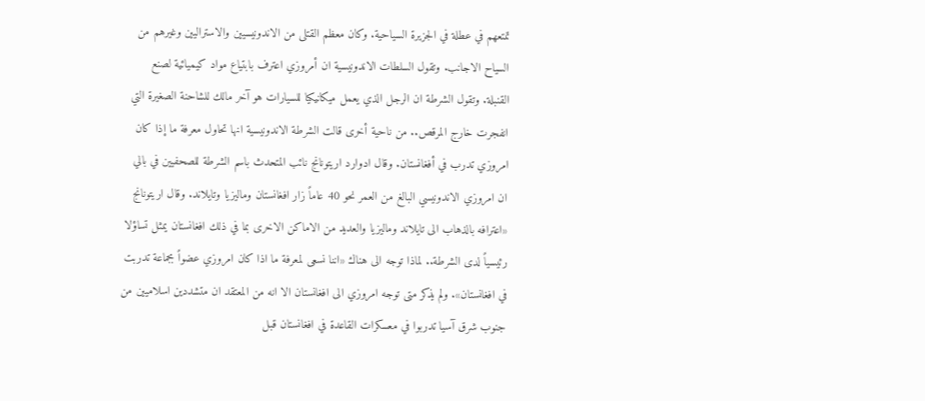تمتعهم في عطلة في الجزيرة السياحية. وكان معظم القتلى من الاندونيسيين والاستراليين وغيرهم من السياح الاجانب. وتقول السلطات الاندونيسية ان أمروزي اعترف بابتياع مواد كيميائية لصنع القنبلة. وتقول الشرطة ان الرجل الذي يعمل ميكانيكيا للسيارات هو آخر مالك للشاحنة الصغيرة التي انفجرت خارج المرقص.. من ناحية أخرى قالت الشرطة الاندونيسية انها تحاول معرفة ما إذا كان امروزي تدرب في أفغانستان. وقال ادوارد اريتونانج نائب المتحدث باسم الشرطة للصحفيين في بالي ان امروزي الاندونيسي البالغ من العمر نحو 40 عاماً زار افغانستان وماليزيا وتايلاند. وقال اريتونانج «اعترافه بالذهاب الى تايلاند وماليزيا والعديد من الاماكن الاخرى بما في ذلك افغانستان يمثل تساؤلا رئيسياً لدى الشرطة.. لماذا توجه الى هناك «اننا نسعى لمعرفة ما اذا كان امروزي عضواً بجماعة تدربت في افغانستان». ولم يذكر متى توجه امروزي الى افغانستان الا انه من المعتقد ان متشددين اسلاميين من جنوب شرق آسيا تدربوا في معسكرات القاعدة في افغانستان قبل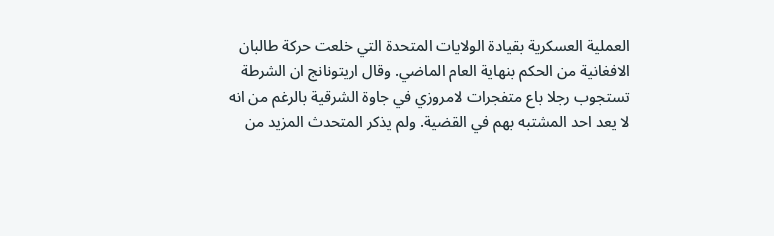العملية العسكرية بقيادة الولايات المتحدة التي خلعت حركة طالبان الافغانية من الحكم بنهاية العام الماضي. وقال اريتونانج ان الشرطة تستجوب رجلا باع متفجرات لامروزي في جاوة الشرقية بالرغم من انه لا يعد احد المشتبه بهم في القضية. ولم يذكر المتحدث المزيد من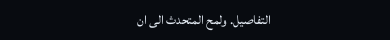التفاصيل. ولمح المتحدث الى ان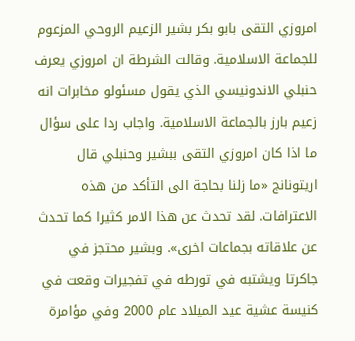امروزي التقى بابو بكر بشير الزعيم الروحي المزعوم للجماعة الاسلامية. وقالت الشرطة ان امروزي يعرف حنبلي الاندونيسي الذي يقول مسئولو مخابرات انه زعيم بارز بالجماعة الاسلامية. واجاب ردا على سؤال ما اذا كان امروزي التقى ببشير وحنبلي قال اريتونانج «ما زلنا بحاجة الى التأكد من هذه الاعترافات. لقد تحدث عن هذا الامر كثيرا كما تحدث عن علاقاته بجماعات اخرى». وبشير محتجز في جاكرتا ويشتبه في تورطه في تفجيرات وقعت في كنيسة عشية عيد الميلاد عام 2000 وفي مؤامرة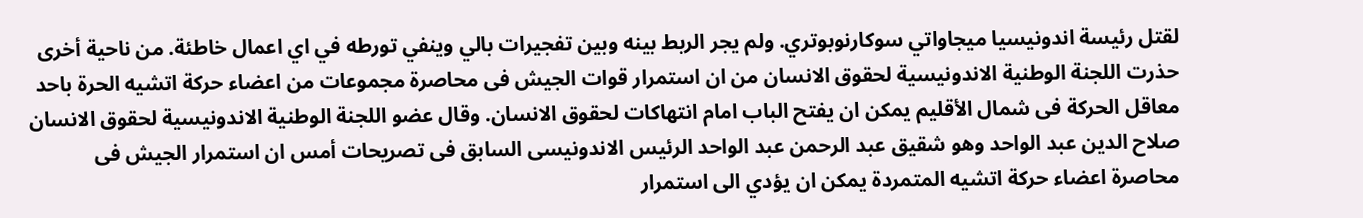لقتل رئيسة اندونيسيا ميجاواتي سوكارنوبوتري. ولم يجر الربط بينه وبين تفجيرات بالي وينفي تورطه في اي اعمال خاطئة. من ناحية أخرى حذرت اللجنة الوطنية الاندونيسية لحقوق الانسان من ان استمرار قوات الجيش فى محاصرة مجموعات من اعضاء حركة اتشيه الحرة باحد معاقل الحركة فى شمال الأقليم يمكن ان يفتح الباب امام انتهاكات لحقوق الانسان. وقال عضو اللجنة الوطنية الاندونيسية لحقوق الانسان صلاح الدين عبد الواحد وهو شقيق عبد الرحمن عبد الواحد الرئيس الاندونيسى السابق فى تصريحات أمس ان استمرار الجيش فى محاصرة اعضاء حركة اتشيه المتمردة يمكن ان يؤدي الى استمرار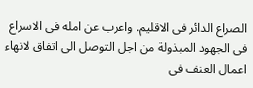الصراع الدائر فى الاقليم. واعرب عن امله فى الاسراع فى الجهود المبذولة من اجل التوصل الى اتفاق لانهاء اعمال العنف فى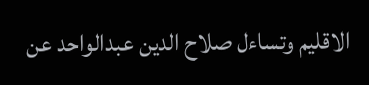الاقليم وتساءل صلاح الدين عبدالواحد عن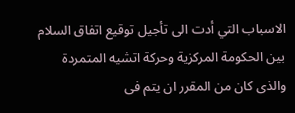الاسباب التي أدت الى تأجيل توقيع اتفاق السلام بين الحكومة المركزية وحركة اتشيه المتمردة والذى كان من المقرر ان يتم فى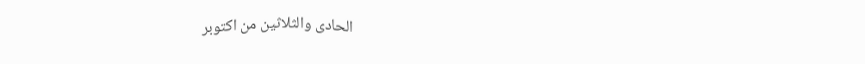الحادى والثلاثين من اكتوبر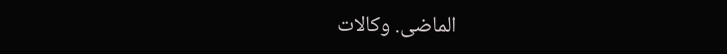الماضى. وكالات